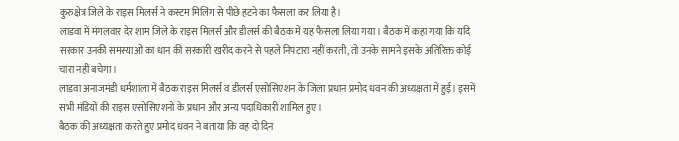कुरुक्षेत्र जिले के राइस मिलर्स ने कस्टम मिलिंग से पीछे हटने का फैसला कर लिया है।
लाडवा में मंगलवार देर शाम जिले के राइस मिलर्स और डीलर्स की बैठक में यह फैसला लिया गया। बैठक में कहा गया कि यदि सरकार उनकी समस्याओं का धान की सरकारी खरीद करने से पहले निपटारा नहीं करती, तो उनके सामने इसके अतिरिक्त कोई चारा नहीं बचेगा।
लाडवा अनाजमंडी धर्मशाला में बैठक राइस मिलर्स व डीलर्स एसोसिएशन के जिला प्रधान प्रमोद धवन की अध्यक्षता में हुई। इसमें सभी मंडियों की राइस एसोसिएशनो के प्रधान और अन्य पदाधिकारी शामिल हुए।
बैठक की अध्यक्षता करते हुए प्रमोद धवन ने बताया कि वह दो दिन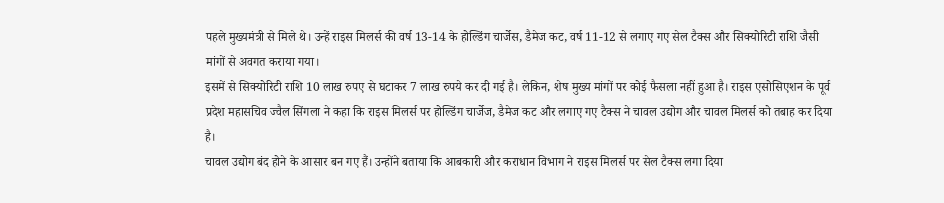पहले मुख्यमंत्री से मिले थे। उन्हें राइस मिलर्स की वर्ष 13-14 के होल्डिंग चार्जेस, डैमेज कट, वर्ष 11-12 से लगाए गए सेल टैक्स और सिक्योरिटी राशि जैसी मांगों से अवगत कराया गया।
इसमें से सिक्योरिटी राशि 10 लाख रुपए से घटाकर 7 लाख रुपये कर दी गई है। लेकिन, शेष मुख्य मांगों पर कोई फैसला नहीं हुआ है। राइस एसोसिएशन के पूर्व प्रदेश महासचिव ज्वैल सिंगला ने कहा कि राइस मिलर्स पर होल्डिंग चार्जेज, डैमेज कट और लगाए गए टैक्स ने चावल उद्योग और चावल मिलर्स को तबाह कर दिया है।
चावल उद्योग बंद होने के आसार बन गए हैं। उन्होंने बताया कि आबकारी और कराधान विभाग ने राइस मिलर्स पर सेल टैक्स लगा दिया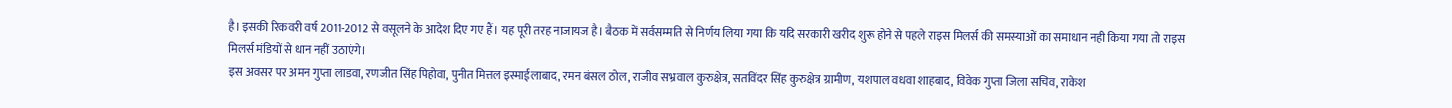है। इसकी रिकवरी वर्ष 2011-2012 से वसूलने के आदेश दिए गए हैं। यह पूरी तरह नाजायज है। बैठक में सर्वसम्मति से निर्णय लिया गया कि यदि सरकारी खरीद शुरू होने से पहले राइस मिलर्स की समस्याओं का समाधान नही किया गया तो राइस मिलर्स मंडियों से धान नहीं उठाएंगे।
इस अवसर पर अमन गुप्ता लाडवा, रणजीत सिंह पिहोवा, पुनीत मित्तल इस्माईलाबाद, रमन बंसल ठोल, राजीव सभ्रवाल कुरुक्षेत्र, सतविंदर सिंह कुरुक्षेत्र ग्रामीण, यशपाल वधवा शाहबाद, विवेक गुप्ता जिला सचिव, राकेश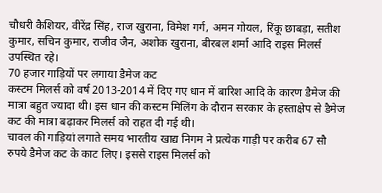चौधरी कैशियर, वीरेंद्र सिंह, राज खुराना, विमेश गर्ग, अमन गोयल, रिंकू छाबड़ा, सतीश कुमार, सचिन कुमार, राजीव जैन, अशोक खुराना, बीरबल शर्मा आदि राइस मिलर्स उपस्थित रहे।
70 हजार गाड़ियों पर लगाया डैमेज कट
कस्टम मिलर्स को वर्ष 2013-2014 में दिए गए धान में बारिश आदि के कारण डैमेज की मात्रा बहुत ज्यादा थी। इस धान की कस्टम मिलिंग के दौरान सरकार के हस्ताक्षेप से डैमेज कट की मात्रा बढ़ाकर मिलर्स को राहत दी गई थी।
चावल की गाड़ियां लगाते समय भारतीय खाद्य निगम ने प्रत्येक गाड़ी पर करीब 67 सौ रुपये डैमेज कट के काट लिए। इससे राइस मिलर्स को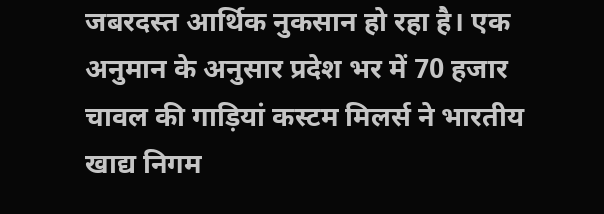जबरदस्त आर्थिक नुकसान हो रहा है। एक अनुमान के अनुसार प्रदेश भर में 70 हजार चावल की गाड़ियां कस्टम मिलर्स ने भारतीय खाद्य निगम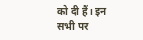को दी हैं। इन सभी पर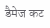डैमेज कट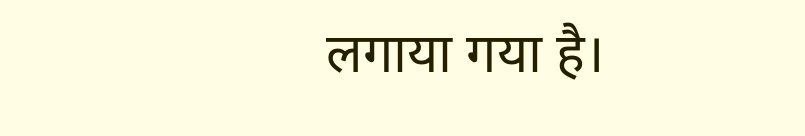लगाया गया है।